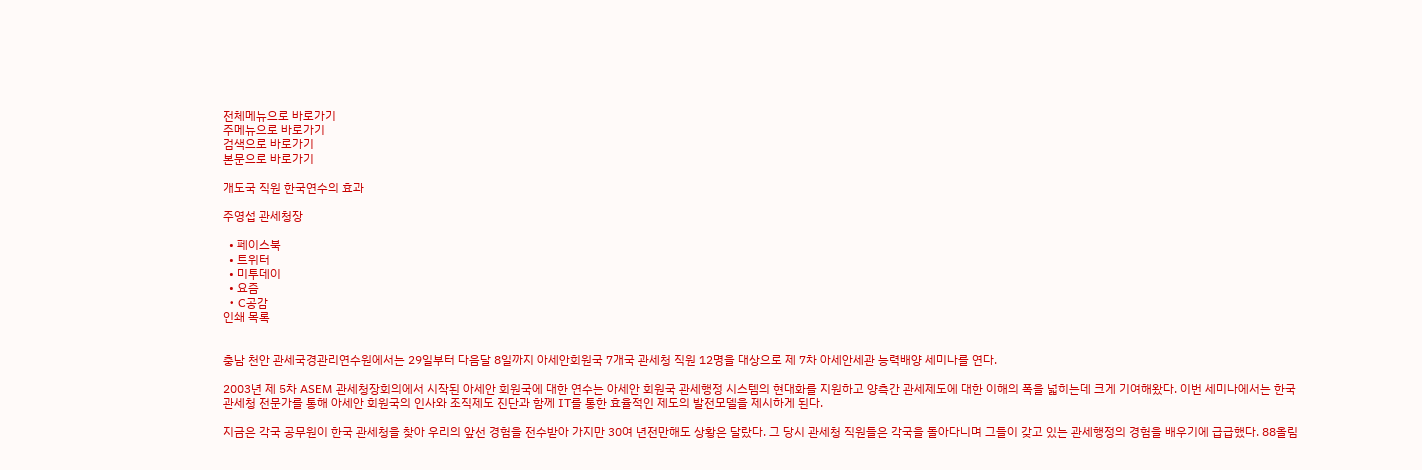전체메뉴으로 바로가기
주메뉴으로 바로가기
검색으로 바로가기
본문으로 바로가기

개도국 직원 한국연수의 효과

주영섭 관세청장

  • 페이스북
  • 트위터
  • 미투데이
  • 요즘
  • C공감
인쇄 목록


충남 천안 관세국경관리연수원에서는 29일부터 다음달 8일까지 아세안회원국 7개국 관세청 직원 12명을 대상으로 제 7차 아세안세관 능력배양 세미나를 연다.

2003년 제 5차 ASEM 관세청장회의에서 시작된 아세안 회원국에 대한 연수는 아세안 회원국 관세행정 시스템의 현대화를 지원하고 양측간 관세제도에 대한 이해의 폭을 넓히는데 크게 기여해왔다. 이번 세미나에서는 한국 관세청 전문가를 통해 아세안 회원국의 인사와 조직제도 진단과 함께 IT를 통한 효율적인 제도의 발전모델을 제시하게 된다.

지금은 각국 공무원이 한국 관세청을 찾아 우리의 앞선 경험을 전수받아 가지만 30여 년전만해도 상황은 달랐다. 그 당시 관세청 직원들은 각국을 돌아다니며 그들이 갖고 있는 관세행정의 경험을 배우기에 급급했다. 88올림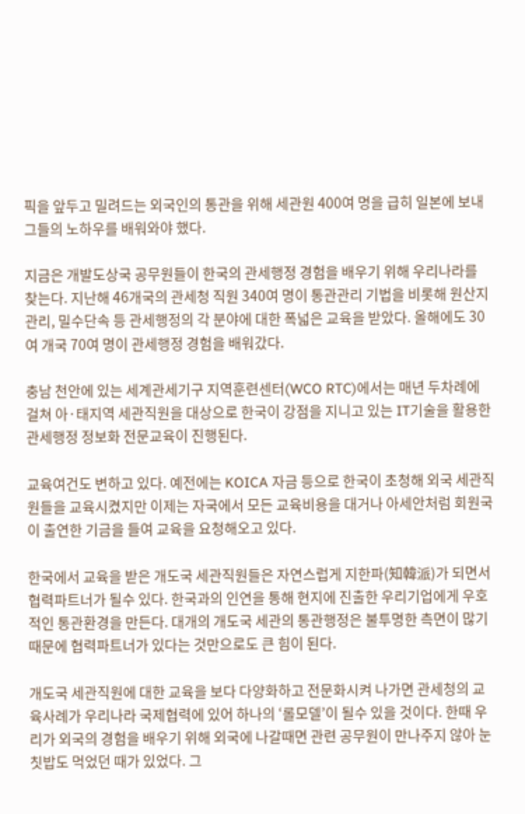픽을 앞두고 밀려드는 외국인의 통관을 위해 세관원 400여 명을 급히 일본에 보내 그들의 노하우를 배워와야 했다.

지금은 개발도상국 공무원들이 한국의 관세행정 경험을 배우기 위해 우리나라를 찾는다. 지난해 46개국의 관세청 직원 340여 명이 통관관리 기법을 비롯해 원산지 관리, 밀수단속 등 관세행정의 각 분야에 대한 폭넓은 교육을 받았다. 올해에도 30여 개국 70여 명이 관세행정 경험을 배워갔다.

충남 천안에 있는 세계관세기구 지역훈련센터(WCO RTC)에서는 매년 두차례에 걸쳐 아·태지역 세관직원을 대상으로 한국이 강점을 지니고 있는 IT기술을 활용한 관세행정 정보화 전문교육이 진행된다.

교육여건도 변하고 있다. 예전에는 KOICA 자금 등으로 한국이 초청해 외국 세관직원들을 교육시켰지만 이제는 자국에서 모든 교육비용을 대거나 아세안처럼 회원국이 출연한 기금을 들여 교육을 요청해오고 있다.

한국에서 교육을 받은 개도국 세관직원들은 자연스럽게 지한파(知韓派)가 되면서 협력파트너가 될수 있다. 한국과의 인연을 통해 현지에 진출한 우리기업에게 우호적인 통관환경을 만든다. 대개의 개도국 세관의 통관행정은 불투명한 측면이 많기 때문에 협력파트너가 있다는 것만으로도 큰 힘이 된다.

개도국 세관직원에 대한 교육을 보다 다양화하고 전문화시켜 나가면 관세청의 교육사례가 우리나라 국제협력에 있어 하나의 ‘롤모델’이 될수 있을 것이다. 한때 우리가 외국의 경험을 배우기 위해 외국에 나갈때면 관련 공무원이 만나주지 않아 눈칫밥도 먹었던 때가 있었다. 그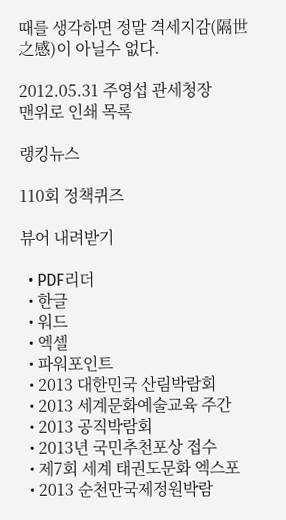때를 생각하면 정말 격세지감(隔世之感)이 아닐수 없다.

2012.05.31 주영섭 관세청장
맨위로 인쇄 목록

랭킹뉴스

110회 정책퀴즈

뷰어 내려받기

  • PDF리더
  • 한글
  • 워드
  • 엑셀
  • 파워포인트
  • 2013 대한민국 산림박람회
  • 2013 세계문화예술교육 주간
  • 2013 공직박람회
  • 2013년 국민추천포상 접수
  • 제7회 세계 태권도문화 엑스포
  • 2013 순천만국제정원박람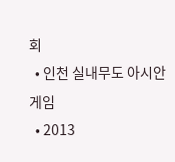회
  • 인천 실내무도 아시안게임
  • 2013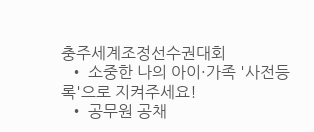충주세계조정선수권대회
  • 소중한 나의 아이·가족 '사전등록'으로 지켜주세요!
  • 공무원 공채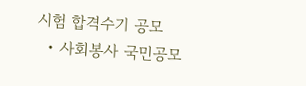시험 합격수기 공모
  • 사회봉사 국민공모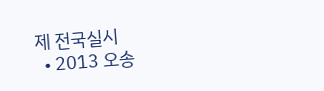제 전국실시
  • 2013 오송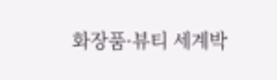화장품·뷰티 세계박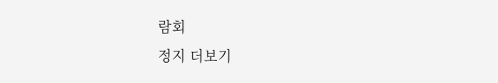람회
정지 더보기